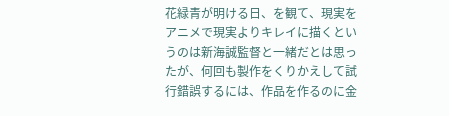花緑青が明ける日、を観て、現実をアニメで現実よりキレイに描くというのは新海誠監督と一緒だとは思ったが、何回も製作をくりかえして試行錯誤するには、作品を作るのに金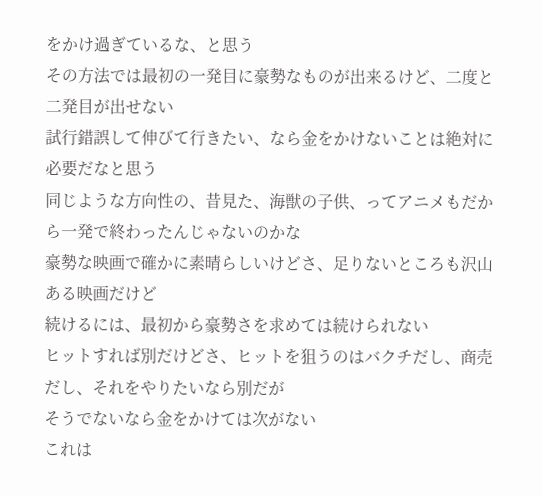をかけ過ぎているな、と思う
その方法では最初の一発目に豪勢なものが出来るけど、二度と二発目が出せない
試行錯誤して伸びて行きたい、なら金をかけないことは絶対に必要だなと思う
同じような方向性の、昔見た、海獣の子供、ってアニメもだから一発で終わったんじゃないのかな
豪勢な映画で確かに素晴らしいけどさ、足りないところも沢山ある映画だけど
続けるには、最初から豪勢さを求めては続けられない
ヒットすれば別だけどさ、ヒットを狙うのはバクチだし、商売だし、それをやりたいなら別だが
そうでないなら金をかけては次がない
これは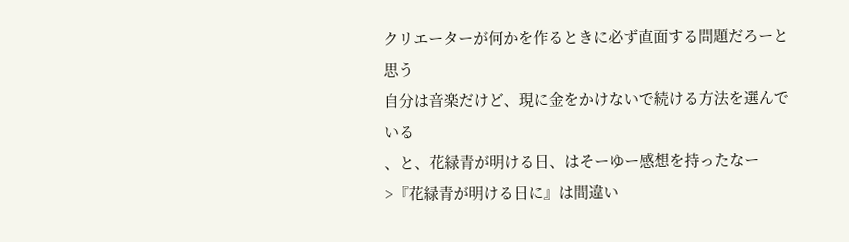クリエーターが何かを作るときに必ず直面する問題だろーと思う
自分は音楽だけど、現に金をかけないで続ける方法を選んでいる
、と、花緑青が明ける日、はそーゆー感想を持ったなー
>『花緑青が明ける日に』は間違い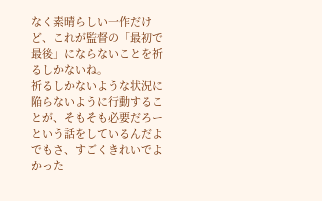なく素晴らしい一作だけど、これが監督の「最初で最後」にならないことを祈るしかないね。
祈るしかないような状況に陥らないように行動することが、そもそも必要だろー
という話をしているんだよ
でもさ、すごくきれいでよかった